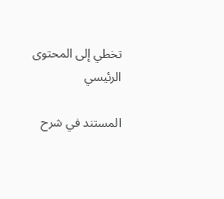تخطي إلى المحتوى الرئيسي

المستند في شرح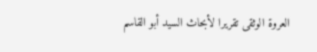العروة الوثقى تقريرا لأبحاث السيد أبو القاسم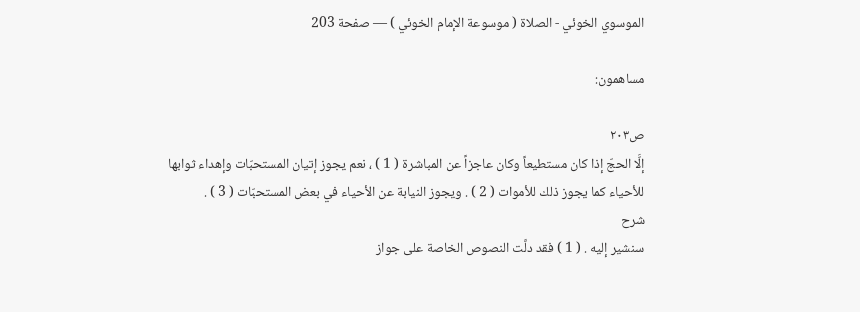الموسوي الخوئي - الصلاة ( موسوعة الإمام الخوئي ) — صفحة 203

مساهمون:

ص٢٠٣
إلَّا الحجّ إذا كان مستطيعاً وكان عاجزاً عن المباشرة ( 1 ) ، نعم يجوز إتيان المستحبّات وإهداء ثوابها للأحياء كما يجوز ذلك للأموات ( 2 ) . ويجوز النيابة عن الأحياء في بعض المستحبّات ( 3 ) .
شرح
سنشير إليه . ( 1 ) فقد دلَّت النصوص الخاصة على جواز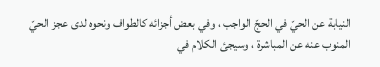النيابة عن الحيّ في الحجّ الواجب ، وفي بعض أجزائه كالطواف ونحوه لدى عجز الحيّ المنوب عنه عن المباشرة ، وسيجئ الكلام في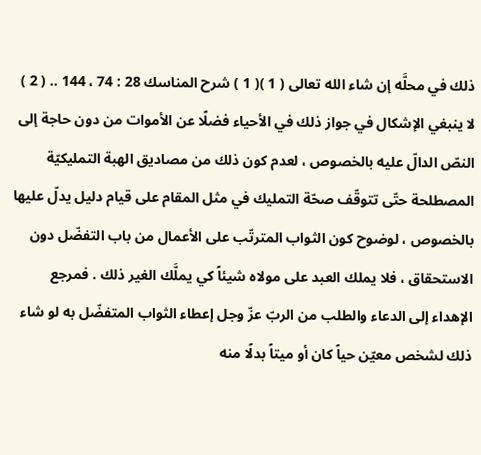ذلك في محلَّه إن شاء الله تعالى ( 1 )( 1 ) شرح المناسك 28 : 74 ، 144 .. ( 2 ) لا ينبغي الإشكال في جواز ذلك في الأحياء فضلًا عن الأموات من دون حاجة إلى النصّ الدالّ عليه بالخصوص ، لعدم كون ذلك من مصاديق الهبة التمليكيّة المصطلحة حتّى تتوقّف صحّة التمليك في مثل المقام على قيام دليل يدلّ عليها بالخصوص ، لوضوح كون الثواب المترتّب على الأعمال من باب التفضّل دون الاستحقاق ، فلا يملك العبد على مولاه شيئاً كي يملَّك الغير ذلك . فمرجع الإهداء إلى الدعاء والطلب من الربّ عزّ وجل إعطاء الثواب المتفضّل به لو شاء ذلك لشخص معيّن حياً كان أو ميتاً بدلًا منه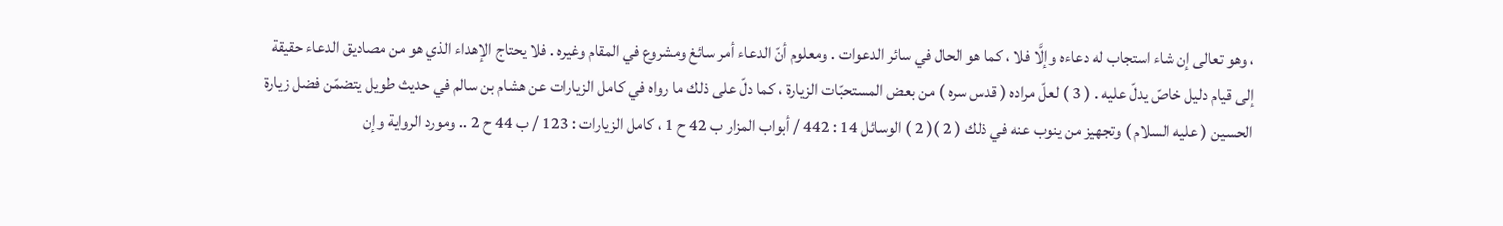، وهو تعالى إن شاء استجاب له دعاءه وإلَّا فلا ، كما هو الحال في سائر الدعوات . ومعلوم أنّ الدعاء أمر سائغ ومشروع في المقام وغيره . فلا يحتاج الإهداء الذي هو من مصاديق الدعاء حقيقة إلى قيام دليل خاصّ يدلّ عليه . ( 3 ) لعلّ مراده ( قدس سره ) من بعض المستحبّات الزيارة ، كما دلّ على ذلك ما رواه في كامل الزيارات عن هشام بن سالم في حديث طويل يتضمّن فضل زيارة الحسين ( عليه السلام ) وتجهيز من ينوب عنه في ذلك ( 2 )( 2 ) الوسائل 14 : 442 / أبواب المزار ب 42 ح 1 ، كامل الزيارات : 123 / ب 44 ح 2 .. ومورد الرواية وإن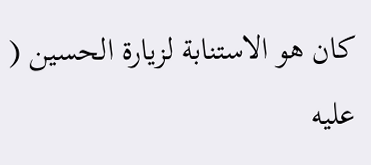كان هو الاستنابة لزيارة الحسين ( عليه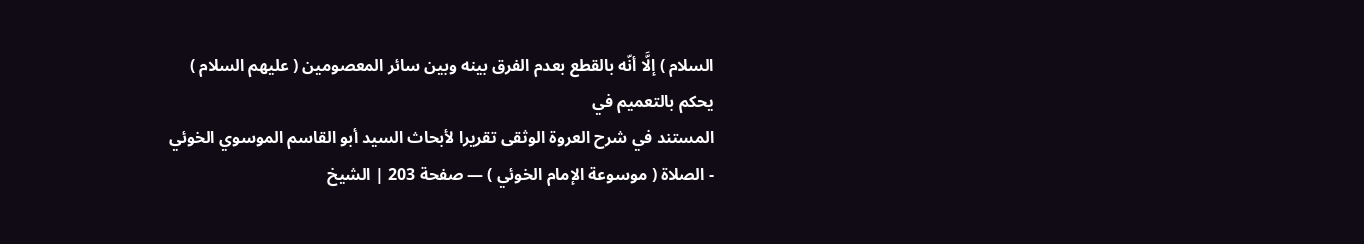السلام ) إلَّا أنّه بالقطع بعدم الفرق بينه وبين سائر المعصومين ( عليهم السلام ) يحكم بالتعميم في
المستند في شرح العروة الوثقى تقريرا لأبحاث السيد أبو القاسم الموسوي الخوئي - الصلاة ( موسوعة الإمام الخوئي ) — صفحة 203 | الشيخ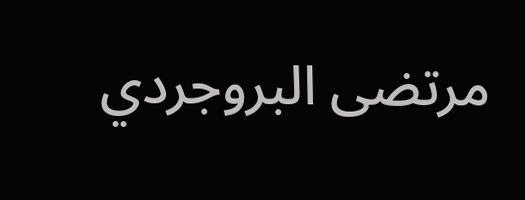مرتضى البروجردي